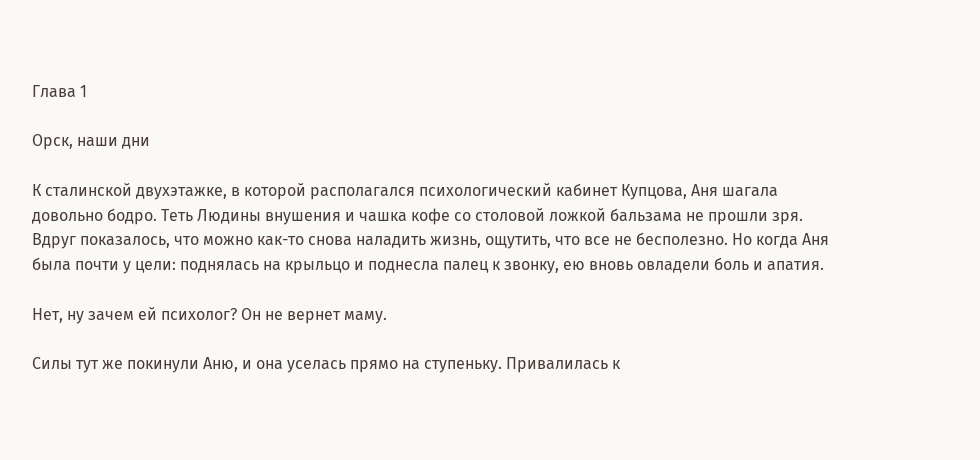Глава 1

Орск, наши дни

К сталинской двухэтажке, в которой располагался психологический кабинет Купцова, Аня шагала довольно бодро. Теть Людины внушения и чашка кофе со столовой ложкой бальзама не прошли зря. Вдруг показалось, что можно как-то снова наладить жизнь, ощутить, что все не бесполезно. Но когда Аня была почти у цели: поднялась на крыльцо и поднесла палец к звонку, ею вновь овладели боль и апатия.

Нет, ну зачем ей психолог? Он не вернет маму.

Силы тут же покинули Аню, и она уселась прямо на ступеньку. Привалилась к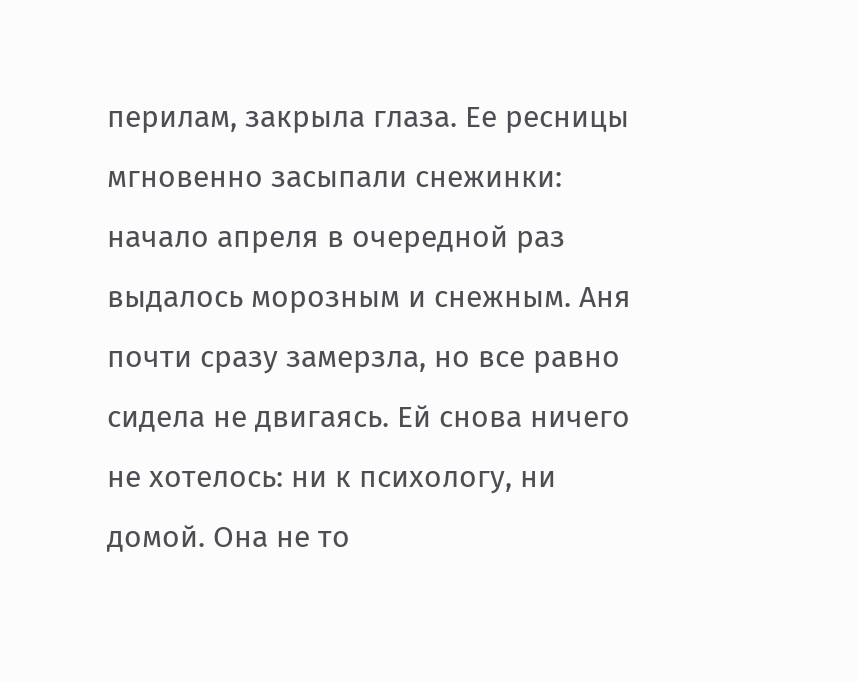перилам, закрыла глаза. Ее ресницы мгновенно засыпали снежинки: начало апреля в очередной раз выдалось морозным и снежным. Аня почти сразу замерзла, но все равно сидела не двигаясь. Ей снова ничего не хотелось: ни к психологу, ни домой. Она не то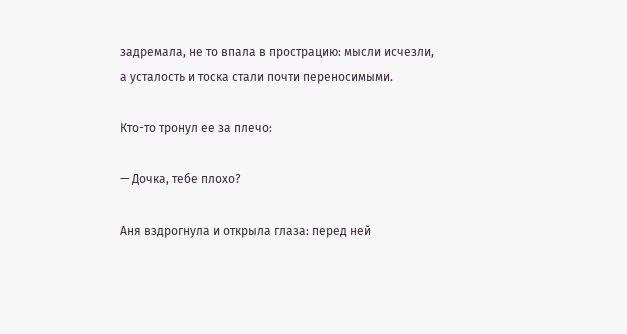задремала, не то впала в прострацию: мысли исчезли, а усталость и тоска стали почти переносимыми.

Кто-то тронул ее за плечо:

— Дочка, тебе плохо?

Аня вздрогнула и открыла глаза: перед ней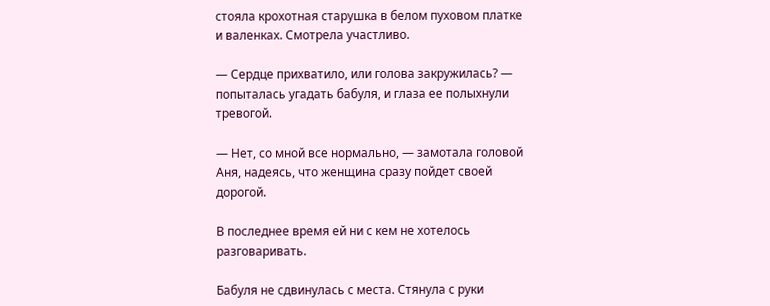стояла крохотная старушка в белом пуховом платке и валенках. Смотрела участливо.

— Сердце прихватило, или голова закружилась? — попыталась угадать бабуля, и глаза ее полыхнули тревогой.

— Нет, со мной все нормально, — замотала головой Аня, надеясь, что женщина сразу пойдет своей дорогой.

В последнее время ей ни с кем не хотелось разговаривать.

Бабуля не сдвинулась с места. Стянула с руки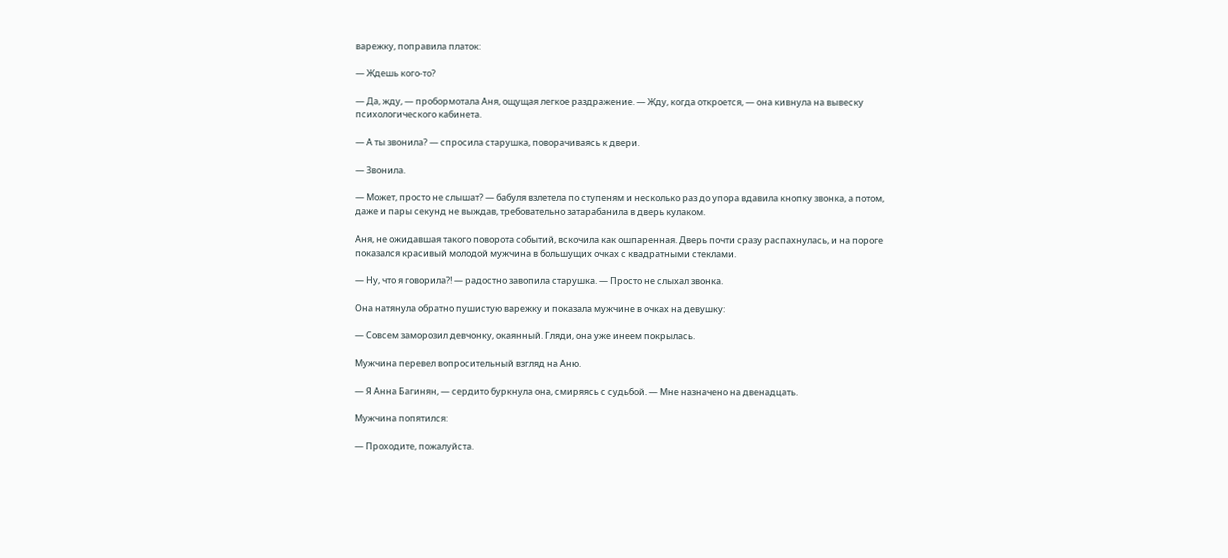варежку, поправила платок:

— Ждешь кого-то?

— Да, жду, — пробормотала Аня, ощущая легкое раздражение. — Жду, когда откроется, — она кивнула на вывеску психологического кабинета.

— А ты звонила? — спросила старушка, поворачиваясь к двери.

— Звонила.

— Может, просто не слышат? — бабуля взлетела по ступеням и несколько раз до упора вдавила кнопку звонка, а потом, даже и пары секунд не выждав, требовательно затарабанила в дверь кулаком.

Аня, не ожидавшая такого поворота событий, вскочила как ошпаренная. Дверь почти сразу распахнулась, и на пороге показался красивый молодой мужчина в большущих очках с квадратными стеклами.

— Ну, что я говорила?! — радостно завопила старушка. — Просто не слыхал звонка.

Она натянула обратно пушистую варежку и показала мужчине в очках на девушку:

— Совсем заморозил девчонку, окаянный. Гляди, она уже инеем покрылась.

Мужчина перевел вопросительный взгляд на Аню.

— Я Анна Багинян, — сердито буркнула она, смиряясь с судьбой. — Мне назначено на двенадцать.

Мужчина попятился:

— Проходите, пожалуйста.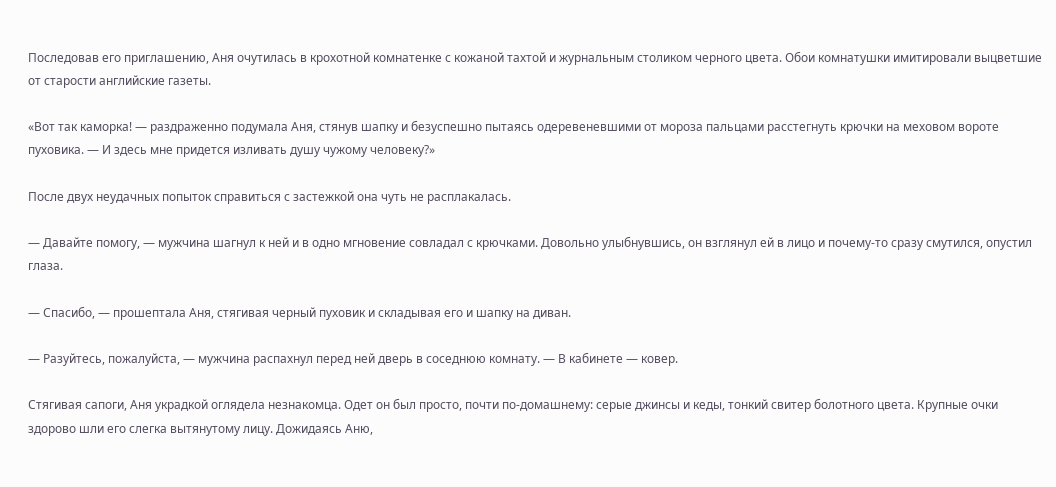Последовав его приглашению, Аня очутилась в крохотной комнатенке с кожаной тахтой и журнальным столиком черного цвета. Обои комнатушки имитировали выцветшие от старости английские газеты.

«Вот так каморка! — раздраженно подумала Аня, стянув шапку и безуспешно пытаясь одеревеневшими от мороза пальцами расстегнуть крючки на меховом вороте пуховика. — И здесь мне придется изливать душу чужому человеку?»

После двух неудачных попыток справиться с застежкой она чуть не расплакалась.

— Давайте помогу, — мужчина шагнул к ней и в одно мгновение совладал с крючками. Довольно улыбнувшись, он взглянул ей в лицо и почему-то сразу смутился, опустил глаза.

— Спасибо, — прошептала Аня, стягивая черный пуховик и складывая его и шапку на диван.

— Разуйтесь, пожалуйста, — мужчина распахнул перед ней дверь в соседнюю комнату. — В кабинете — ковер.

Стягивая сапоги, Аня украдкой оглядела незнакомца. Одет он был просто, почти по-домашнему: серые джинсы и кеды, тонкий свитер болотного цвета. Крупные очки здорово шли его слегка вытянутому лицу. Дожидаясь Аню,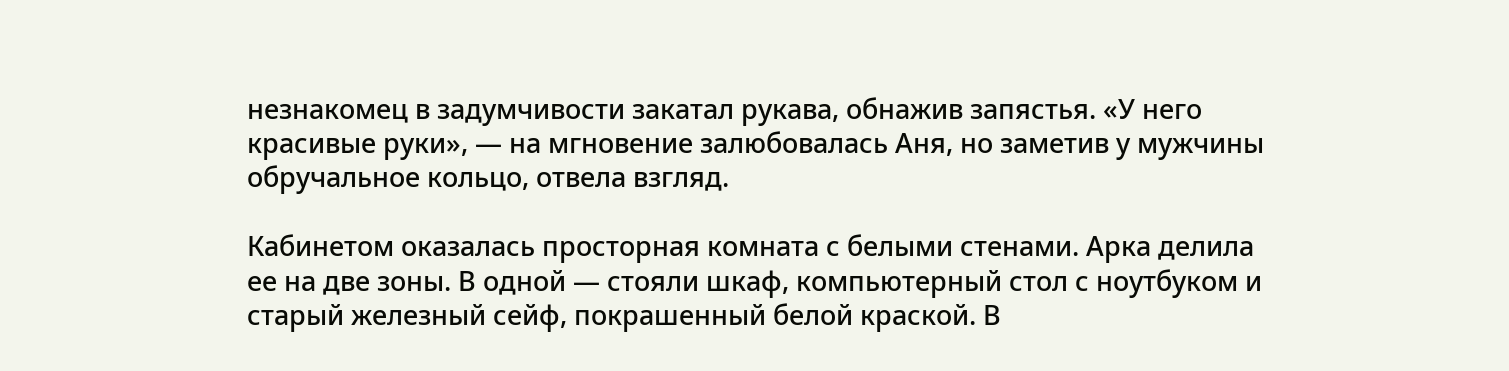незнакомец в задумчивости закатал рукава, обнажив запястья. «У него красивые руки», — на мгновение залюбовалась Аня, но заметив у мужчины обручальное кольцо, отвела взгляд.

Кабинетом оказалась просторная комната с белыми стенами. Арка делила ее на две зоны. В одной — стояли шкаф, компьютерный стол с ноутбуком и старый железный сейф, покрашенный белой краской. В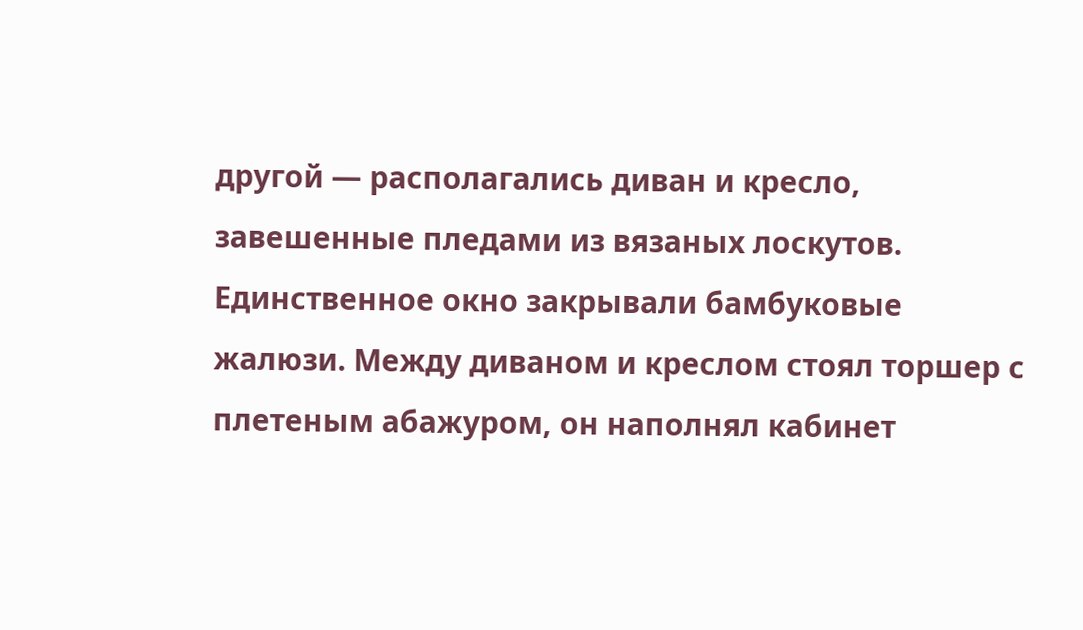другой — располагались диван и кресло, завешенные пледами из вязаных лоскутов. Единственное окно закрывали бамбуковые жалюзи. Между диваном и креслом стоял торшер с плетеным абажуром, он наполнял кабинет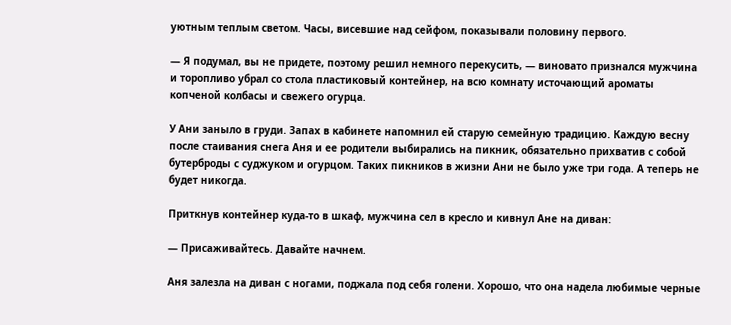уютным теплым светом. Часы, висевшие над сейфом, показывали половину первого.

— Я подумал, вы не придете, поэтому решил немного перекусить, — виновато признался мужчина и торопливо убрал со стола пластиковый контейнер, на всю комнату источающий ароматы копченой колбасы и свежего огурца.

У Ани заныло в груди. Запах в кабинете напомнил ей старую семейную традицию. Каждую весну после стаивания снега Аня и ее родители выбирались на пикник, обязательно прихватив с собой бутерброды с суджуком и огурцом. Таких пикников в жизни Ани не было уже три года. А теперь не будет никогда.

Приткнув контейнер куда-то в шкаф, мужчина сел в кресло и кивнул Ане на диван:

— Присаживайтесь. Давайте начнем.

Аня залезла на диван с ногами, поджала под себя голени. Хорошо, что она надела любимые черные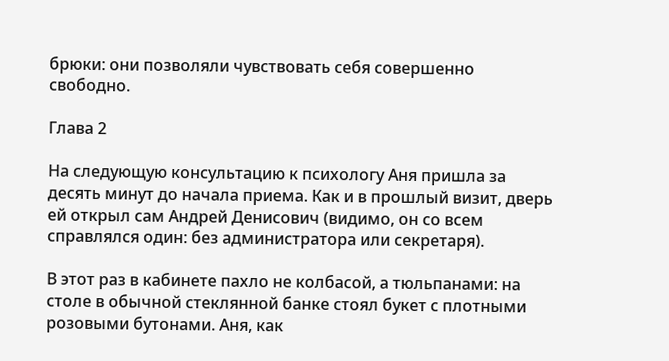брюки: они позволяли чувствовать себя совершенно свободно.

Глава 2

На следующую консультацию к психологу Аня пришла за десять минут до начала приема. Как и в прошлый визит, дверь ей открыл сам Андрей Денисович (видимо, он со всем справлялся один: без администратора или секретаря).

В этот раз в кабинете пахло не колбасой, а тюльпанами: на столе в обычной стеклянной банке стоял букет с плотными розовыми бутонами. Аня, как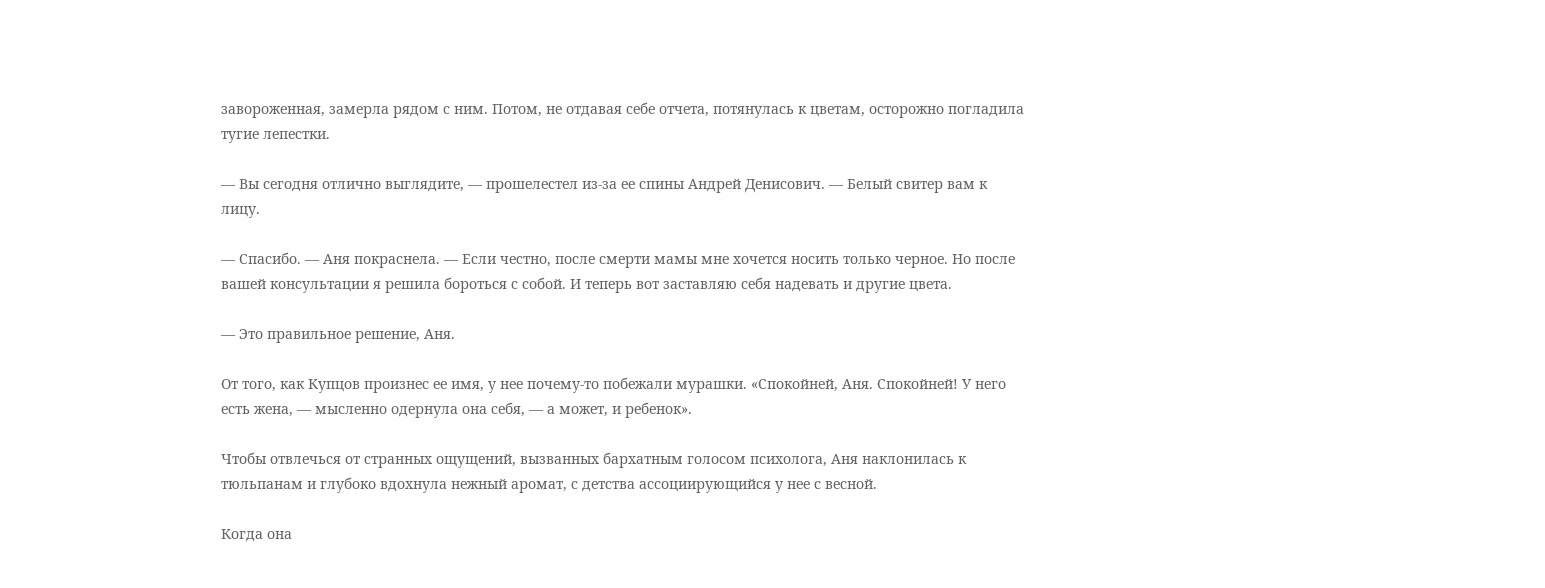завороженная, замерла рядом с ним. Потом, не отдавая себе отчета, потянулась к цветам, осторожно погладила тугие лепестки.

— Вы сегодня отлично выглядите, — прошелестел из-за ее спины Андрей Денисович. — Белый свитер вам к лицу.

— Спасибо. — Аня покраснела. — Если честно, после смерти мамы мне хочется носить только черное. Но после вашей консультации я решила бороться с собой. И теперь вот заставляю себя надевать и другие цвета.

— Это правильное решение, Аня.

От того, как Купцов произнес ее имя, у нее почему-то побежали мурашки. «Спокойней, Аня. Спокойней! У него есть жена, — мысленно одернула она себя, — а может, и ребенок».

Чтобы отвлечься от странных ощущений, вызванных бархатным голосом психолога, Аня наклонилась к тюльпанам и глубоко вдохнула нежный аромат, с детства ассоциирующийся у нее с весной.

Когда она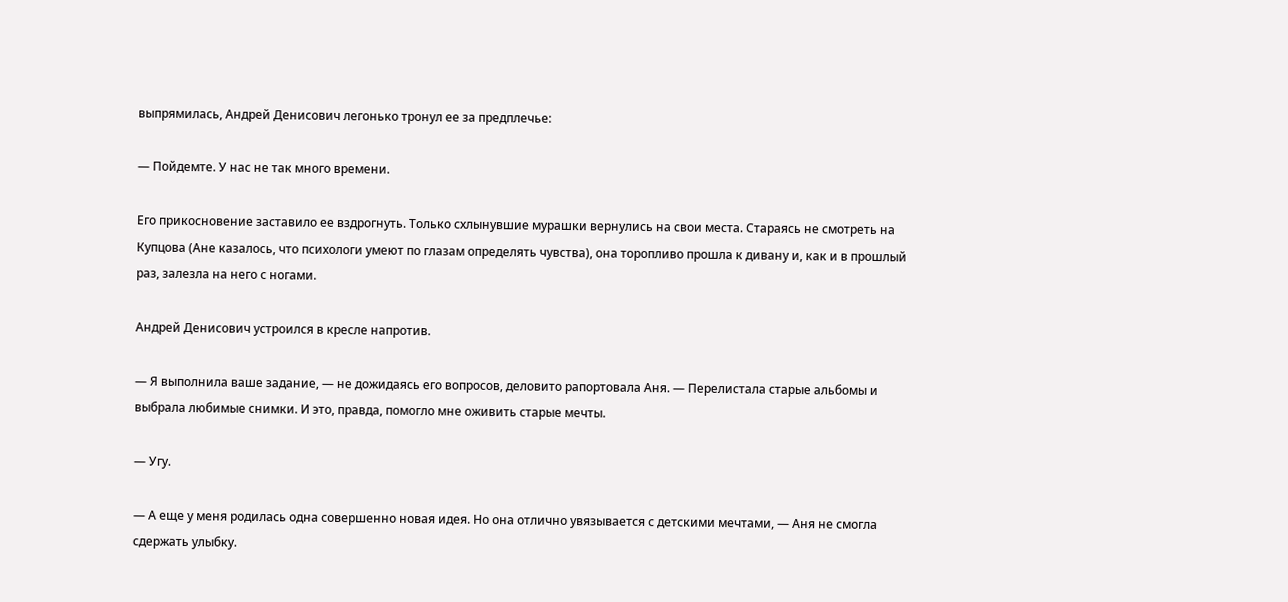выпрямилась, Андрей Денисович легонько тронул ее за предплечье:

— Пойдемте. У нас не так много времени.

Его прикосновение заставило ее вздрогнуть. Только схлынувшие мурашки вернулись на свои места. Стараясь не смотреть на Купцова (Ане казалось, что психологи умеют по глазам определять чувства), она торопливо прошла к дивану и, как и в прошлый раз, залезла на него с ногами.

Андрей Денисович устроился в кресле напротив.

— Я выполнила ваше задание, — не дожидаясь его вопросов, деловито рапортовала Аня. — Перелистала старые альбомы и выбрала любимые снимки. И это, правда, помогло мне оживить старые мечты.

— Угу.

— А еще у меня родилась одна совершенно новая идея. Но она отлично увязывается с детскими мечтами, — Аня не смогла сдержать улыбку.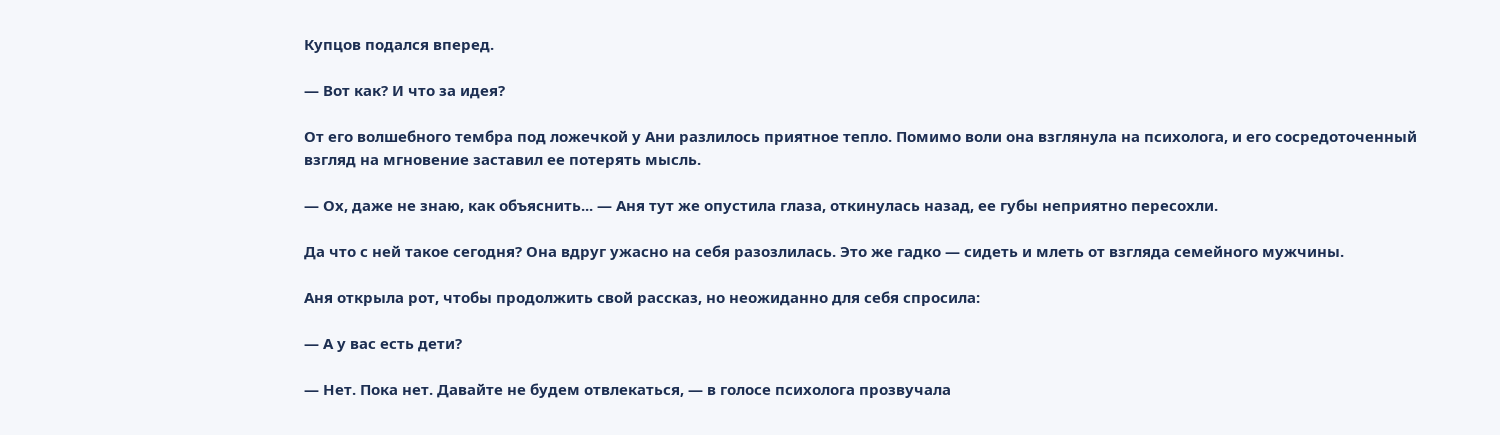Купцов подался вперед.

— Вот как? И что за идея?

От его волшебного тембра под ложечкой у Ани разлилось приятное тепло. Помимо воли она взглянула на психолога, и его сосредоточенный взгляд на мгновение заставил ее потерять мысль.

— Ох, даже не знаю, как объяснить... — Аня тут же опустила глаза, откинулась назад, ее губы неприятно пересохли.

Да что с ней такое сегодня? Она вдруг ужасно на себя разозлилась. Это же гадко — сидеть и млеть от взгляда семейного мужчины.

Аня открыла рот, чтобы продолжить свой рассказ, но неожиданно для себя спросила:

— А у вас есть дети?

— Нет. Пока нет. Давайте не будем отвлекаться, — в голосе психолога прозвучала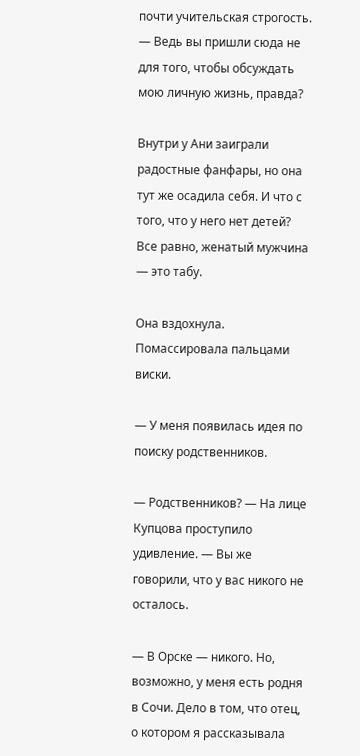почти учительская строгость. — Ведь вы пришли сюда не для того, чтобы обсуждать мою личную жизнь, правда?

Внутри у Ани заиграли радостные фанфары, но она тут же осадила себя. И что с того, что у него нет детей? Все равно, женатый мужчина — это табу.

Она вздохнула. Помассировала пальцами виски.

— У меня появилась идея по поиску родственников.

— Родственников? — На лице Купцова проступило удивление. — Вы же говорили, что у вас никого не осталось.

— В Орске — никого. Но, возможно, у меня есть родня в Сочи. Дело в том, что отец, о котором я рассказывала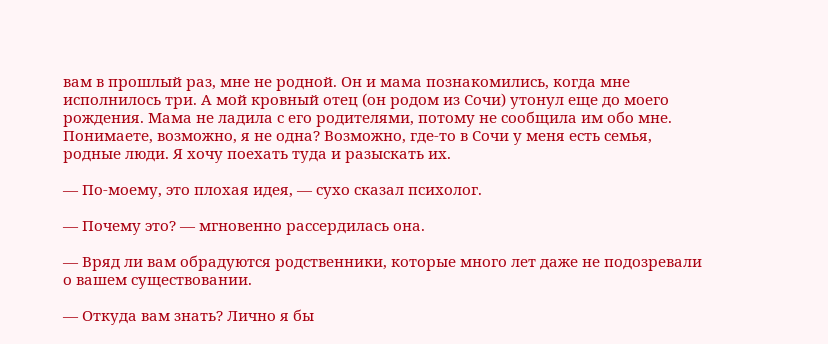вам в прошлый раз, мне не родной. Он и мама познакомились, когда мне исполнилось три. А мой кровный отец (он родом из Сочи) утонул еще до моего рождения. Мама не ладила с его родителями, потому не сообщила им обо мне. Понимаете, возможно, я не одна? Возможно, где-то в Сочи у меня есть семья, родные люди. Я хочу поехать туда и разыскать их.

— По-моему, это плохая идея, — сухо сказал психолог.

— Почему это? — мгновенно рассердилась она.

— Вряд ли вам обрадуются родственники, которые много лет даже не подозревали о вашем существовании.

— Откуда вам знать? Лично я бы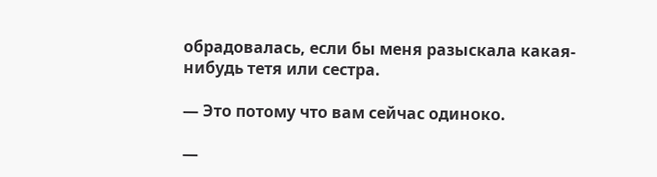обрадовалась, если бы меня разыскала какая-нибудь тетя или сестра.

— Это потому что вам сейчас одиноко.

—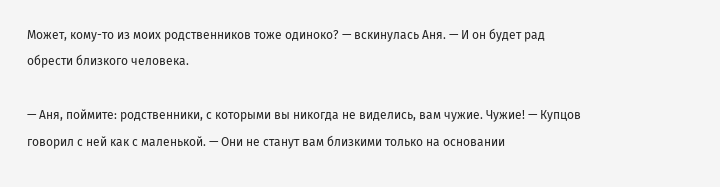Может, кому-то из моих родственников тоже одиноко? — вскинулась Аня. — И он будет рад обрести близкого человека.

— Аня, поймите: родственники, с которыми вы никогда не виделись, вам чужие. Чужие! — Купцов говорил с ней как с маленькой. — Они не станут вам близкими только на основании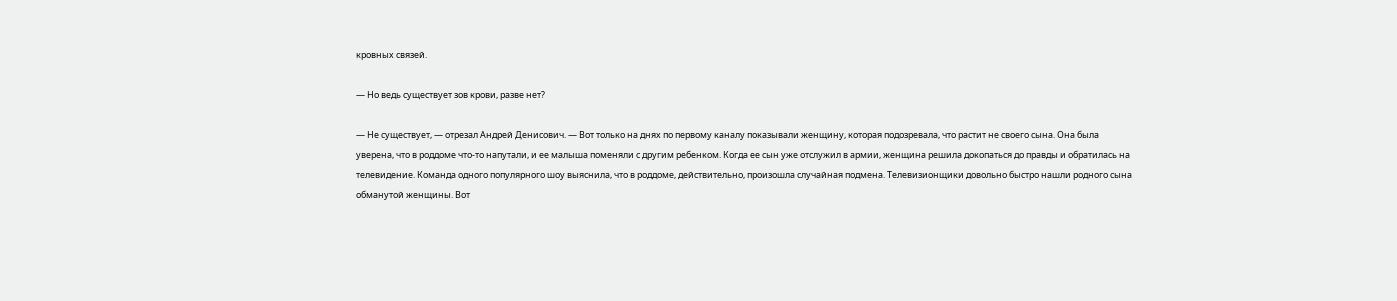кровных связей.

— Но ведь существует зов крови, разве нет?

— Не существует, — отрезал Андрей Денисович. — Вот только на днях по первому каналу показывали женщину, которая подозревала, что растит не своего сына. Она была уверена, что в роддоме что-то напутали, и ее малыша поменяли с другим ребенком. Когда ее сын уже отслужил в армии, женщина решила докопаться до правды и обратилась на телевидение. Команда одного популярного шоу выяснила, что в роддоме, действительно, произошла случайная подмена. Телевизионщики довольно быстро нашли родного сына обманутой женщины. Вот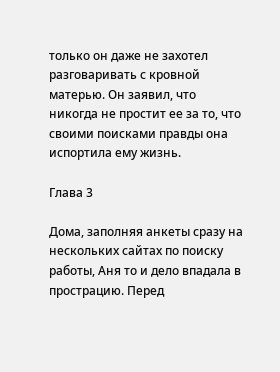только он даже не захотел разговаривать с кровной матерью. Он заявил, что никогда не простит ее за то, что своими поисками правды она испортила ему жизнь.

Глава 3

Дома, заполняя анкеты сразу на нескольких сайтах по поиску работы, Аня то и дело впадала в прострацию. Перед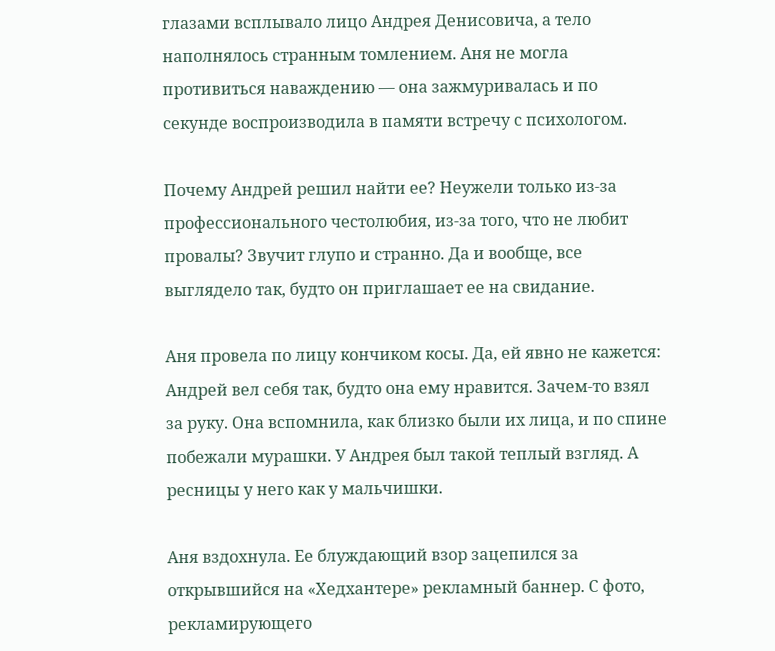глазами всплывало лицо Андрея Денисовича, а тело наполнялось странным томлением. Аня не могла противиться наваждению — она зажмуривалась и по секунде воспроизводила в памяти встречу с психологом.

Почему Андрей решил найти ее? Неужели только из-за профессионального честолюбия, из-за того, что не любит провалы? Звучит глупо и странно. Да и вообще, все выглядело так, будто он приглашает ее на свидание.

Аня провела по лицу кончиком косы. Да, ей явно не кажется: Андрей вел себя так, будто она ему нравится. Зачем-то взял за руку. Она вспомнила, как близко были их лица, и по спине побежали мурашки. У Андрея был такой теплый взгляд. А ресницы у него как у мальчишки.

Аня вздохнула. Ее блуждающий взор зацепился за открывшийся на «Хедхантере» рекламный баннер. С фото, рекламирующего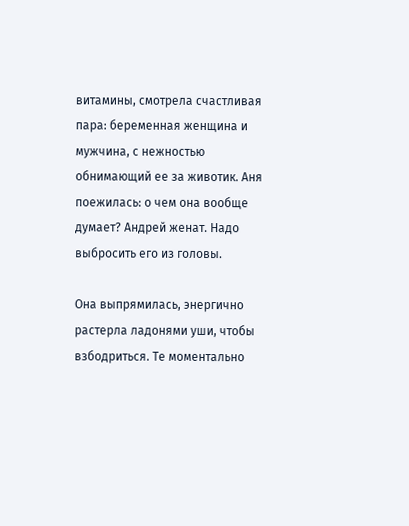витамины, смотрела счастливая пара: беременная женщина и мужчина, с нежностью обнимающий ее за животик. Аня поежилась: о чем она вообще думает? Андрей женат. Надо выбросить его из головы.

Она выпрямилась, энергично растерла ладонями уши, чтобы взбодриться. Те моментально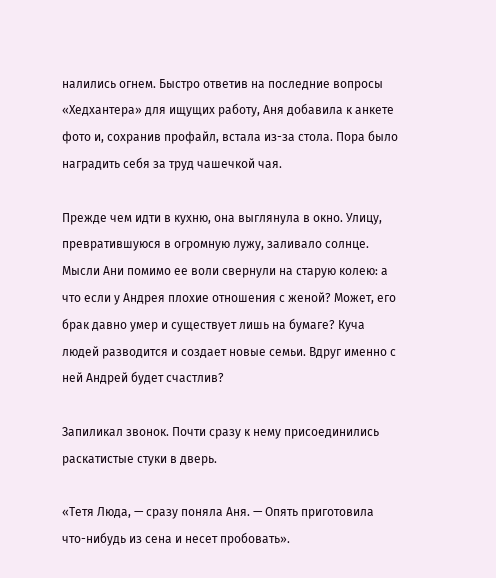налились огнем. Быстро ответив на последние вопросы «Хедхантера» для ищущих работу, Аня добавила к анкете фото и, сохранив профайл, встала из-за стола. Пора было наградить себя за труд чашечкой чая.

Прежде чем идти в кухню, она выглянула в окно. Улицу, превратившуюся в огромную лужу, заливало солнце. Мысли Ани помимо ее воли свернули на старую колею: а что если у Андрея плохие отношения с женой? Может, его брак давно умер и существует лишь на бумаге? Куча людей разводится и создает новые семьи. Вдруг именно с ней Андрей будет счастлив?

Запиликал звонок. Почти сразу к нему присоединились раскатистые стуки в дверь.

«Тетя Люда, — сразу поняла Аня. — Опять приготовила что-нибудь из сена и несет пробовать».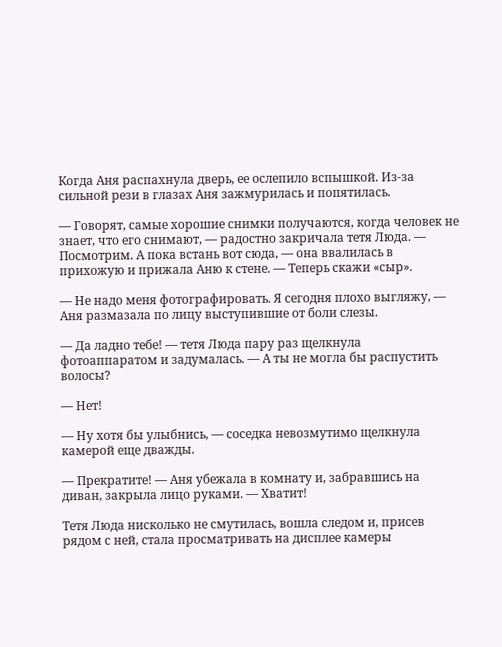Когда Аня распахнула дверь, ее ослепило вспышкой. Из-за сильной рези в глазах Аня зажмурилась и попятилась.

— Говорят, самые хорошие снимки получаются, когда человек не знает, что его снимают, — радостно закричала тетя Люда. — Посмотрим. А пока встань вот сюда, — она ввалилась в прихожую и прижала Аню к стене. — Теперь скажи «сыр».

— Не надо меня фотографировать. Я сегодня плохо выгляжу, — Аня размазала по лицу выступившие от боли слезы.

— Да ладно тебе! — тетя Люда пару раз щелкнула фотоаппаратом и задумалась. — А ты не могла бы распустить волосы?

— Нет!

— Ну хотя бы улыбнись, — соседка невозмутимо щелкнула камерой еще дважды.

— Прекратите! — Аня убежала в комнату и, забравшись на диван, закрыла лицо руками. — Хватит!

Тетя Люда нисколько не смутилась, вошла следом и, присев рядом с ней, стала просматривать на дисплее камеры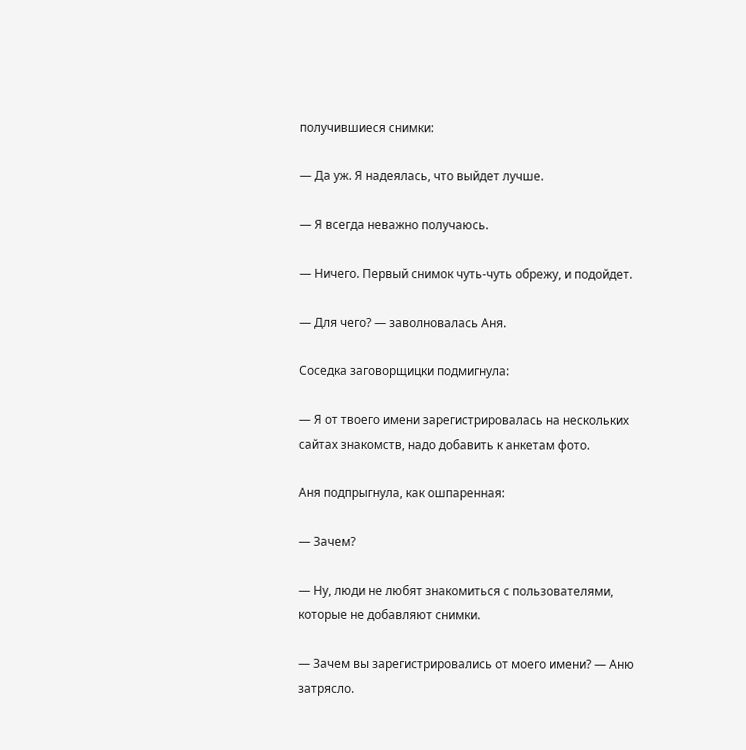получившиеся снимки:

— Да уж. Я надеялась, что выйдет лучше.

— Я всегда неважно получаюсь.

— Ничего. Первый снимок чуть-чуть обрежу, и подойдет.

— Для чего? — заволновалась Аня.

Соседка заговорщицки подмигнула:

— Я от твоего имени зарегистрировалась на нескольких сайтах знакомств, надо добавить к анкетам фото.

Аня подпрыгнула, как ошпаренная:

— Зачем?

— Ну, люди не любят знакомиться с пользователями, которые не добавляют снимки.

— Зачем вы зарегистрировались от моего имени? — Аню затрясло.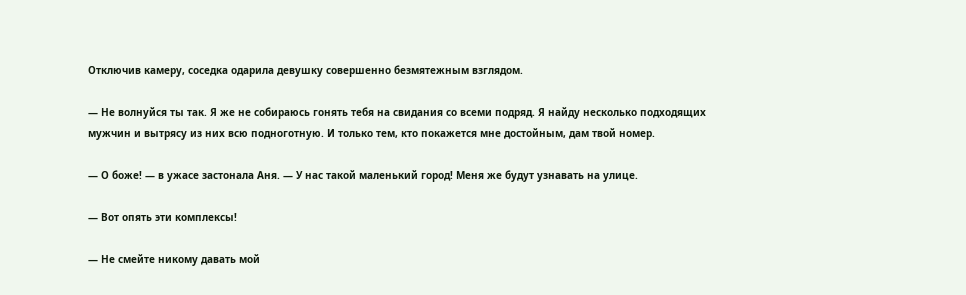Отключив камеру, соседка одарила девушку совершенно безмятежным взглядом.

— Не волнуйся ты так. Я же не собираюсь гонять тебя на свидания со всеми подряд. Я найду несколько подходящих мужчин и вытрясу из них всю подноготную. И только тем, кто покажется мне достойным, дам твой номер.

— О боже! — в ужасе застонала Аня. — У нас такой маленький город! Меня же будут узнавать на улице.

— Вот опять эти комплексы!

— Не смейте никому давать мой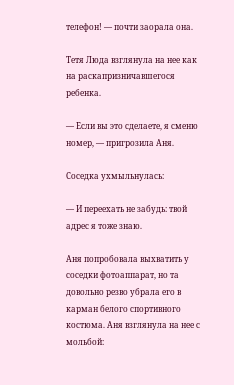телефон! — почти заорала она.

Тетя Люда взглянула на нее как на раскапризничавшегося ребенка.

— Если вы это сделаете, я сменю номер, — пригрозила Аня.

Соседка ухмыльнулась:

— И переехать не забудь: твой адрес я тоже знаю.

Аня попробовала выхватить у соседки фотоаппарат, но та довольно резво убрала его в карман белого спортивного костюма. Аня взглянула на нее с мольбой: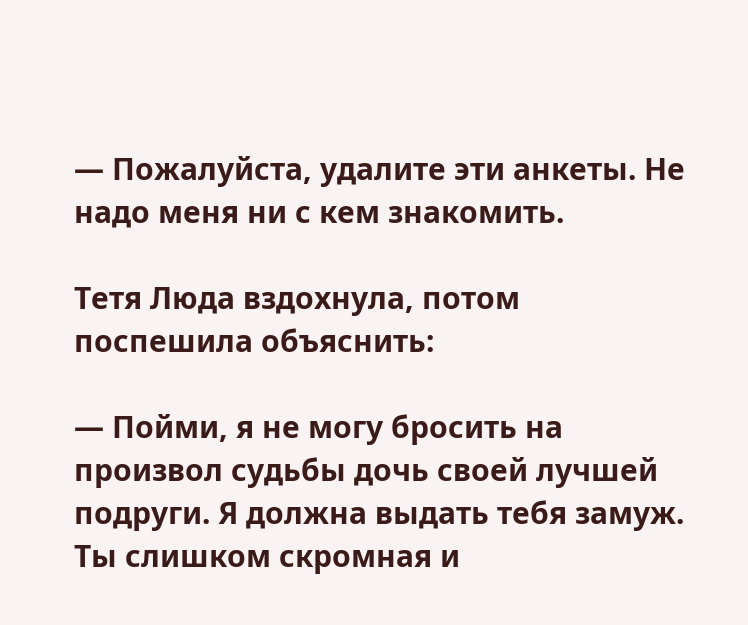— Пожалуйста, удалите эти анкеты. Не надо меня ни с кем знакомить.

Тетя Люда вздохнула, потом поспешила объяснить:

— Пойми, я не могу бросить на произвол судьбы дочь своей лучшей подруги. Я должна выдать тебя замуж. Ты слишком скромная и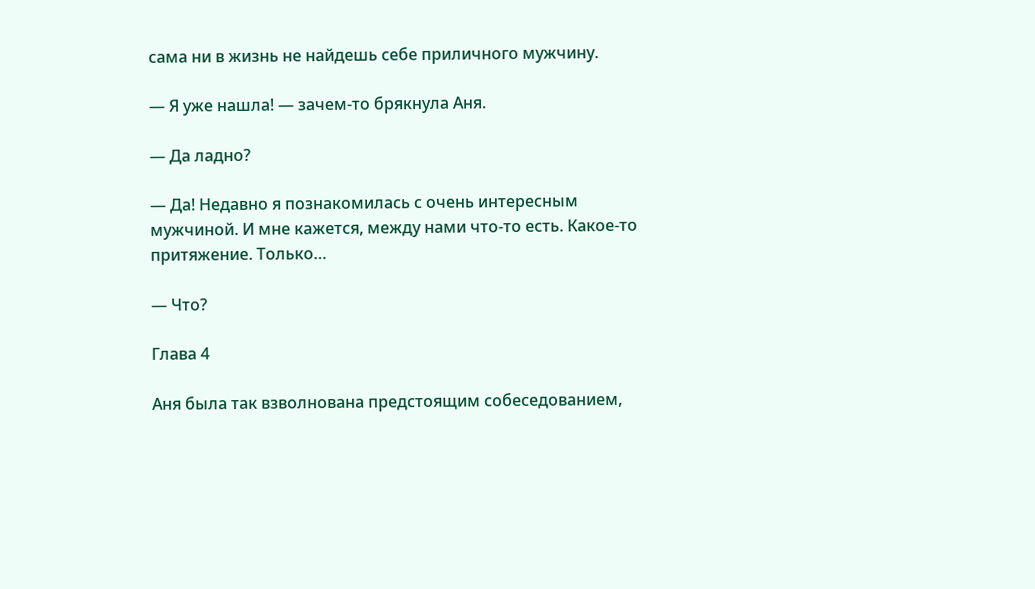сама ни в жизнь не найдешь себе приличного мужчину.

— Я уже нашла! — зачем-то брякнула Аня.

— Да ладно?

— Да! Недавно я познакомилась с очень интересным мужчиной. И мне кажется, между нами что-то есть. Какое-то притяжение. Только…

— Что?

Глава 4

Аня была так взволнована предстоящим собеседованием,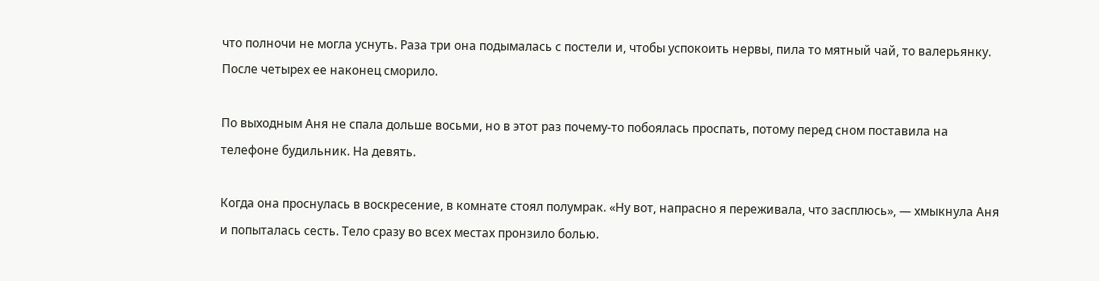что полночи не могла уснуть. Раза три она подымалась с постели и, чтобы успокоить нервы, пила то мятный чай, то валерьянку. После четырех ее наконец сморило.

По выходным Аня не спала дольше восьми, но в этот раз почему-то побоялась проспать, потому перед сном поставила на телефоне будильник. На девять.

Когда она проснулась в воскресение, в комнате стоял полумрак. «Ну вот, напрасно я переживала, что засплюсь», — хмыкнула Аня и попыталась сесть. Тело сразу во всех местах пронзило болью.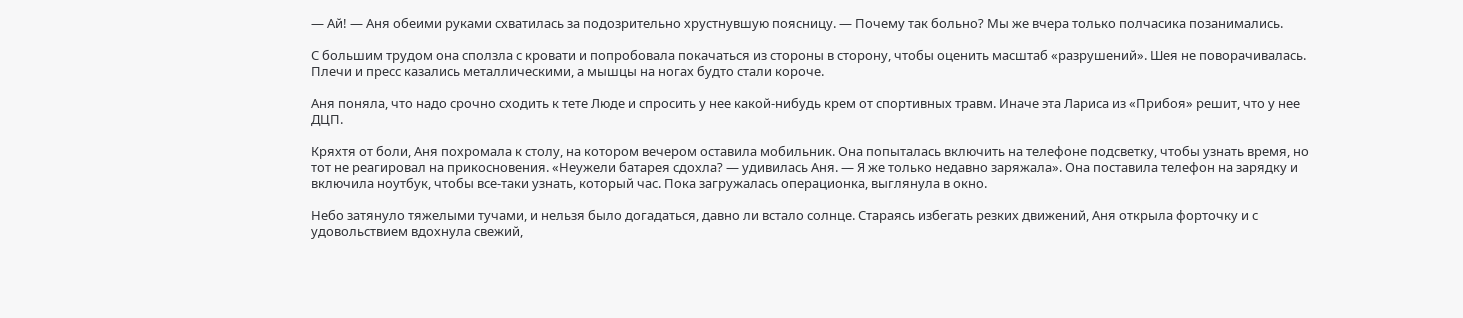— Ай! — Аня обеими руками схватилась за подозрительно хрустнувшую поясницу. — Почему так больно? Мы же вчера только полчасика позанимались.

С большим трудом она сползла с кровати и попробовала покачаться из стороны в сторону, чтобы оценить масштаб «разрушений». Шея не поворачивалась. Плечи и пресс казались металлическими, а мышцы на ногах будто стали короче.

Аня поняла, что надо срочно сходить к тете Люде и спросить у нее какой-нибудь крем от спортивных травм. Иначе эта Лариса из «Прибоя» решит, что у нее ДЦП.

Кряхтя от боли, Аня похромала к столу, на котором вечером оставила мобильник. Она попыталась включить на телефоне подсветку, чтобы узнать время, но тот не реагировал на прикосновения. «Неужели батарея сдохла? — удивилась Аня. — Я же только недавно заряжала». Она поставила телефон на зарядку и включила ноутбук, чтобы все-таки узнать, который час. Пока загружалась операционка, выглянула в окно.

Небо затянуло тяжелыми тучами, и нельзя было догадаться, давно ли встало солнце. Стараясь избегать резких движений, Аня открыла форточку и с удовольствием вдохнула свежий,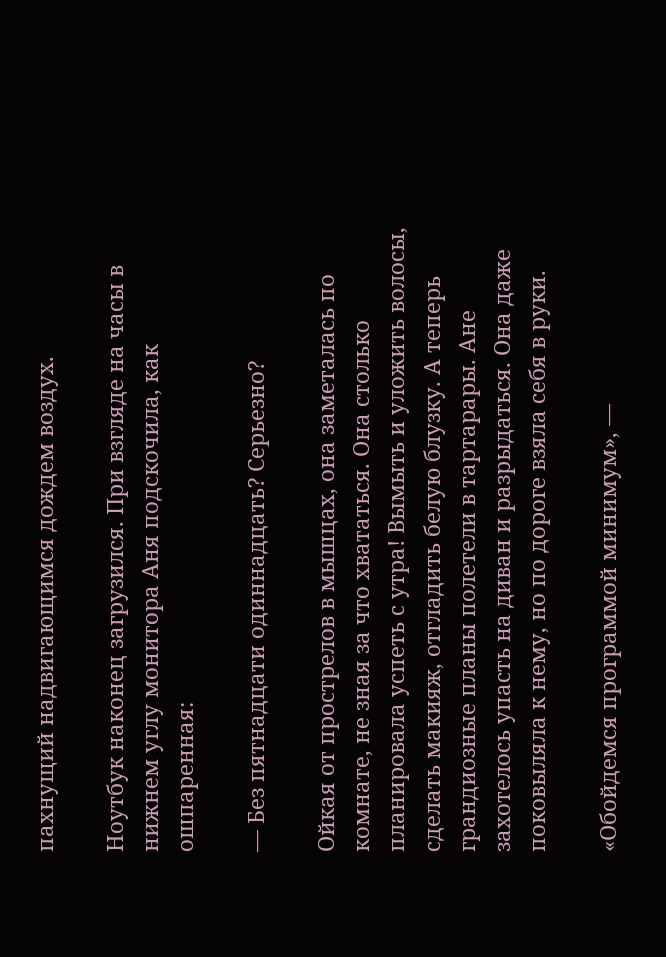пахнущий надвигающимся дождем воздух.

Ноутбук наконец загрузился. При взгляде на часы в нижнем углу монитора Аня подскочила, как ошпаренная:

— Без пятнадцати одиннадцать? Серьезно?

Ойкая от прострелов в мышцах, она заметалась по комнате, не зная за что хвататься. Она столько планировала успеть с утра! Вымыть и уложить волосы, сделать макияж, отгладить белую блузку. А теперь грандиозные планы полетели в тартарары. Ане захотелось упасть на диван и разрыдаться. Она даже поковыляла к нему, но по дороге взяла себя в руки.

«Обойдемся программой минимум», —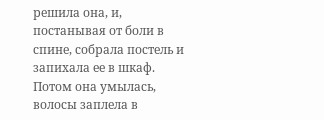решила она, и, постанывая от боли в спине, собрала постель и запихала ее в шкаф. Потом она умылась, волосы заплела в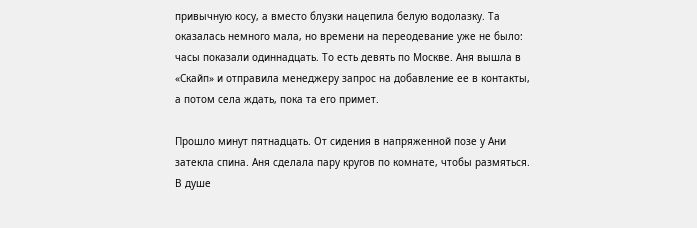привычную косу, а вместо блузки нацепила белую водолазку. Та оказалась немного мала, но времени на переодевание уже не было: часы показали одиннадцать. То есть девять по Москве. Аня вышла в «Скайп» и отправила менеджеру запрос на добавление ее в контакты, а потом села ждать, пока та его примет.

Прошло минут пятнадцать. От сидения в напряженной позе у Ани затекла спина. Аня сделала пару кругов по комнате, чтобы размяться. В душе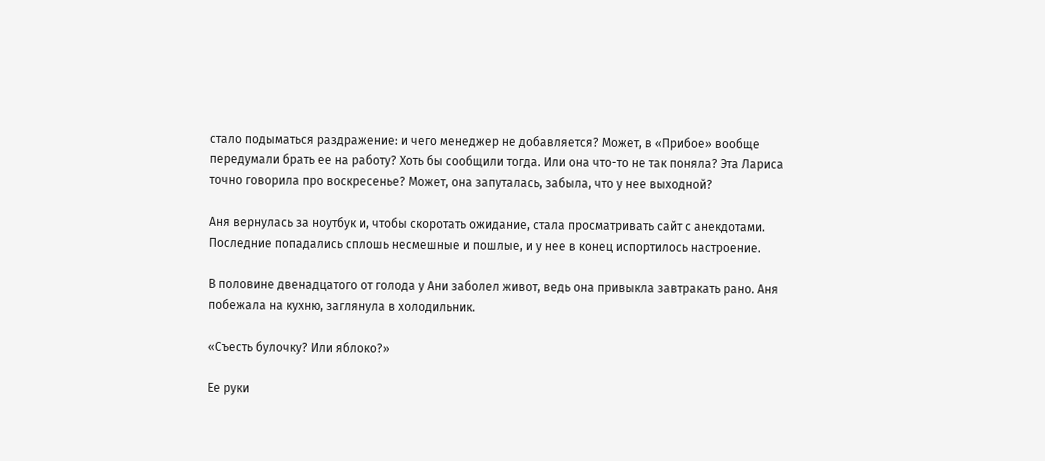стало подыматься раздражение: и чего менеджер не добавляется? Может, в «Прибое» вообще передумали брать ее на работу? Хоть бы сообщили тогда. Или она что-то не так поняла? Эта Лариса точно говорила про воскресенье? Может, она запуталась, забыла, что у нее выходной?

Аня вернулась за ноутбук и, чтобы скоротать ожидание, стала просматривать сайт с анекдотами. Последние попадались сплошь несмешные и пошлые, и у нее в конец испортилось настроение.

В половине двенадцатого от голода у Ани заболел живот, ведь она привыкла завтракать рано. Аня побежала на кухню, заглянула в холодильник.

«Съесть булочку? Или яблоко?»

Ее руки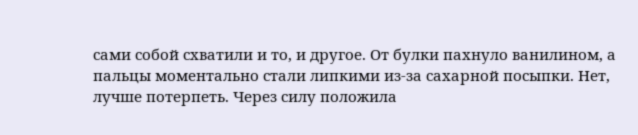сами собой схватили и то, и другое. От булки пахнуло ванилином, а пальцы моментально стали липкими из-за сахарной посыпки. Нет, лучше потерпеть. Через силу положила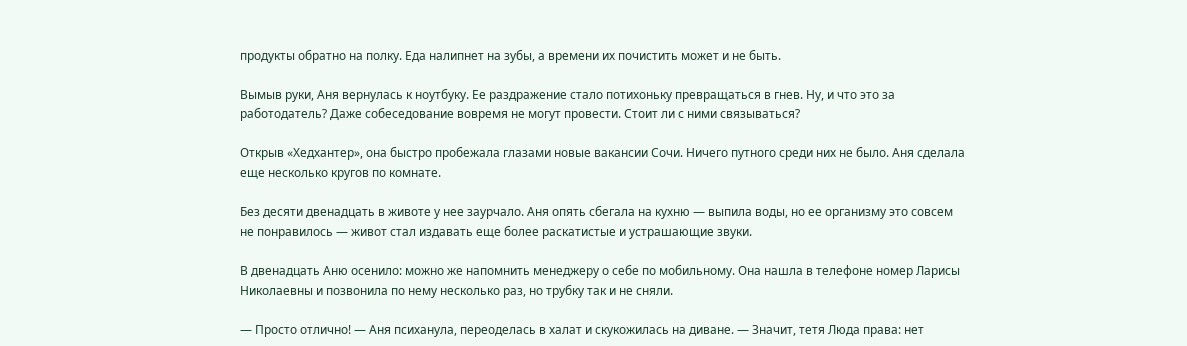продукты обратно на полку. Еда налипнет на зубы, а времени их почистить может и не быть.

Вымыв руки, Аня вернулась к ноутбуку. Ее раздражение стало потихоньку превращаться в гнев. Ну, и что это за работодатель? Даже собеседование вовремя не могут провести. Стоит ли с ними связываться?

Открыв «Хедхантер», она быстро пробежала глазами новые вакансии Сочи. Ничего путного среди них не было. Аня сделала еще несколько кругов по комнате.

Без десяти двенадцать в животе у нее заурчало. Аня опять сбегала на кухню — выпила воды, но ее организму это совсем не понравилось — живот стал издавать еще более раскатистые и устрашающие звуки.

В двенадцать Аню осенило: можно же напомнить менеджеру о себе по мобильному. Она нашла в телефоне номер Ларисы Николаевны и позвонила по нему несколько раз, но трубку так и не сняли.

— Просто отлично! — Аня психанула, переоделась в халат и скукожилась на диване. — Значит, тетя Люда права: нет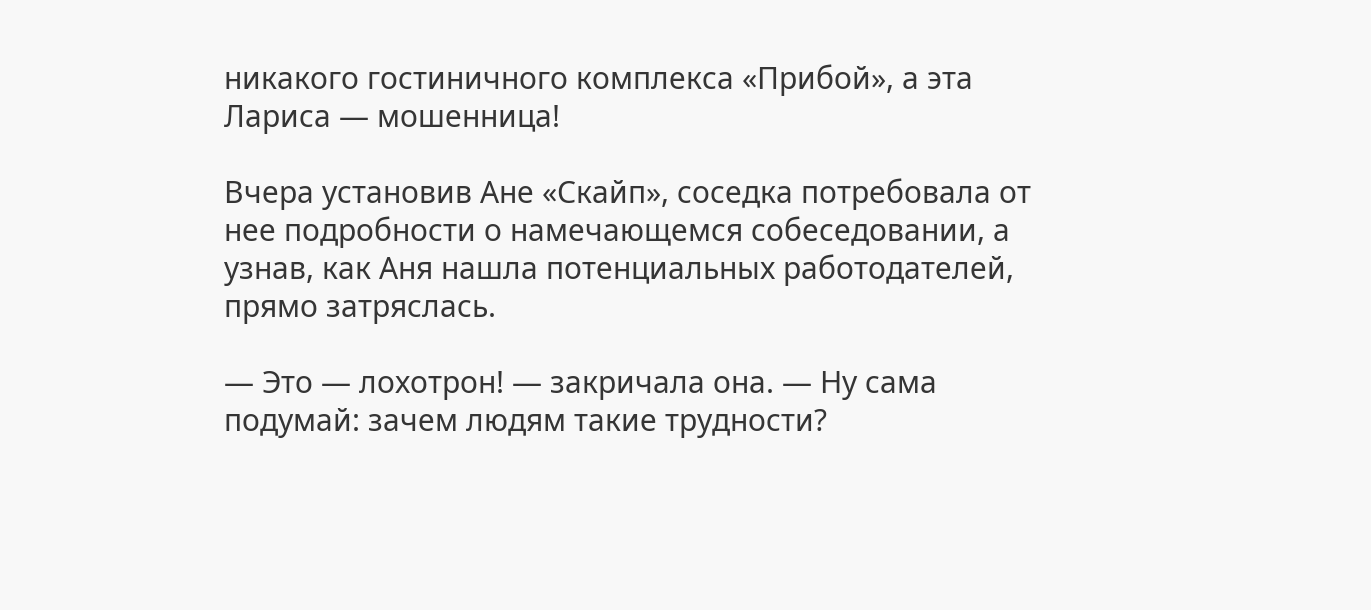никакого гостиничного комплекса «Прибой», а эта Лариса — мошенница!

Вчера установив Ане «Скайп», соседка потребовала от нее подробности о намечающемся собеседовании, а узнав, как Аня нашла потенциальных работодателей, прямо затряслась.

— Это — лохотрон! — закричала она. — Ну сама подумай: зачем людям такие трудности?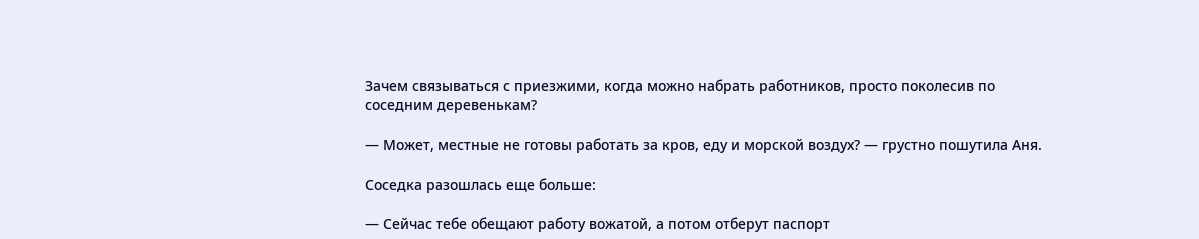Зачем связываться с приезжими, когда можно набрать работников, просто поколесив по соседним деревенькам?

— Может, местные не готовы работать за кров, еду и морской воздух? — грустно пошутила Аня.

Соседка разошлась еще больше:

— Сейчас тебе обещают работу вожатой, а потом отберут паспорт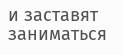и заставят заниматься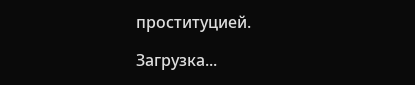проституцией.

Загрузка...